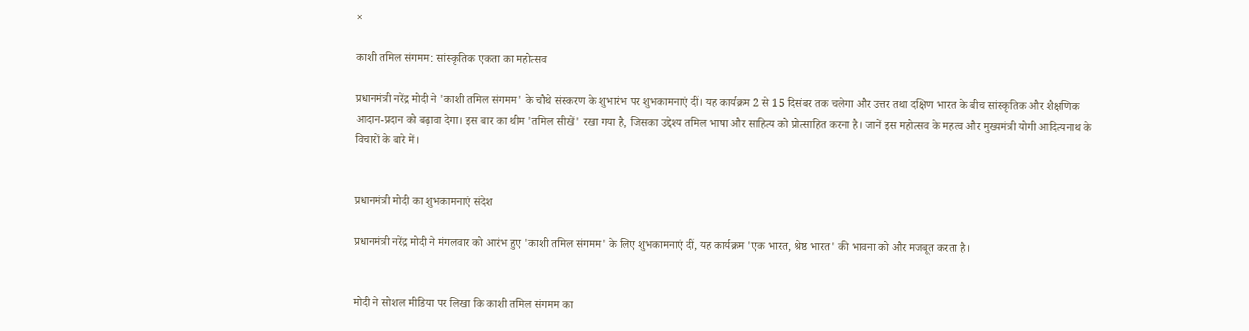×

काशी तमिल संगमम: सांस्कृतिक एकता का महोत्सव

प्रधानमंत्री नरेंद्र मोदी ने 'काशी तमिल संगमम' के चौथे संस्करण के शुभारंभ पर शुभकामनाएं दीं। यह कार्यक्रम 2 से 15 दिसंबर तक चलेगा और उत्तर तथा दक्षिण भारत के बीच सांस्कृतिक और शैक्षणिक आदान-प्रदान को बढ़ावा देगा। इस बार का थीम 'तमिल सीखें' रखा गया है, जिसका उद्देश्य तमिल भाषा और साहित्य को प्रोत्साहित करना है। जानें इस महोत्सव के महत्व और मुख्यमंत्री योगी आदित्यनाथ के विचारों के बारे में।


प्रधानमंत्री मोदी का शुभकामनाएं संदेश

प्रधानमंत्री नरेंद्र मोदी ने मंगलवार को आरंभ हुए 'काशी तमिल संगमम' के लिए शुभकामनाएं दीं, यह कार्यक्रम 'एक भारत, श्रेष्ठ भारत' की भावना को और मजबूत करता है।


मोदी ने सोशल मीडिया पर लिखा कि काशी तमिल संगमम का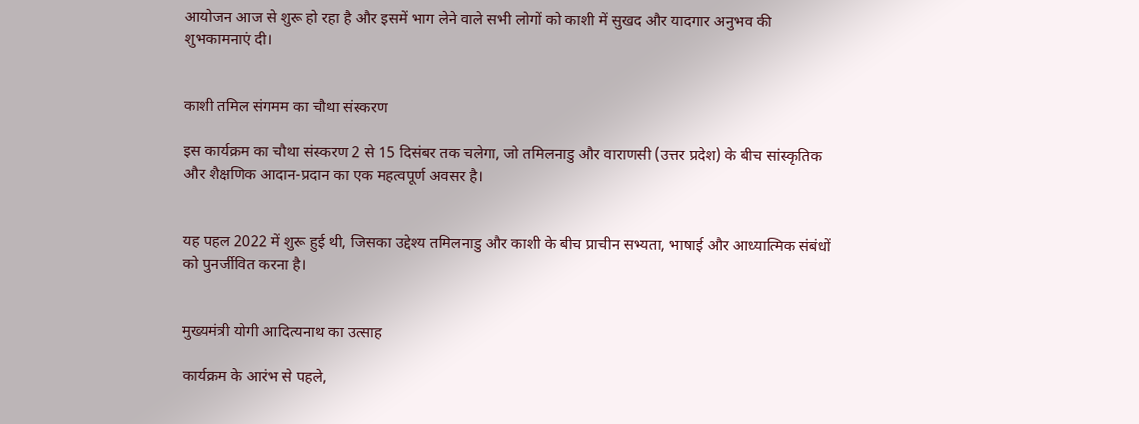आयोजन आज से शुरू हो रहा है और इसमें भाग लेने वाले सभी लोगों को काशी में सुखद और यादगार अनुभव की शुभकामनाएं दी।


काशी तमिल संगमम का चौथा संस्करण

इस कार्यक्रम का चौथा संस्करण 2 से 15 दिसंबर तक चलेगा, जो तमिलनाडु और वाराणसी (उत्तर प्रदेश) के बीच सांस्कृतिक और शैक्षणिक आदान-प्रदान का एक महत्वपूर्ण अवसर है।


यह पहल 2022 में शुरू हुई थी, जिसका उद्देश्य तमिलनाडु और काशी के बीच प्राचीन सभ्यता, भाषाई और आध्यात्मिक संबंधों को पुनर्जीवित करना है।


मुख्यमंत्री योगी आदित्यनाथ का उत्साह

कार्यक्रम के आरंभ से पहले,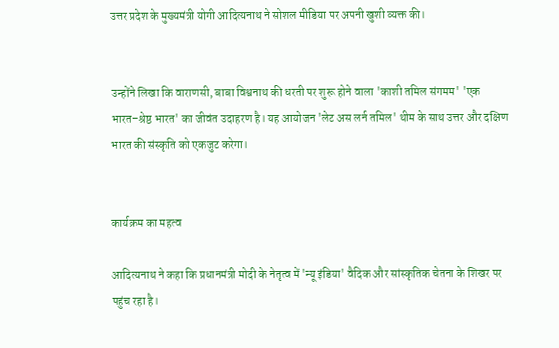उत्तर प्रदेश के मुख्यमंत्री योगी आदित्यनाथ ने सोशल मीडिया पर अपनी खुशी व्यक्त की।


उन्होंने लिखा कि वाराणसी, बाबा विश्वनाथ की धरती पर शुरू होने वाला 'काशी तमिल संगमम' 'एक भारत–श्रेष्ठ भारत' का जीवंत उदाहरण है। यह आयोजन 'लेट अस लर्न तमिल' थीम के साथ उत्तर और दक्षिण भारत की संस्कृति को एकजुट करेगा।


कार्यक्रम का महत्व

आदित्यनाथ ने कहा कि प्रधानमंत्री मोदी के नेतृत्व में 'न्यू इंडिया' वैदिक और सांस्कृतिक चेतना के शिखर पर पहुंच रहा है।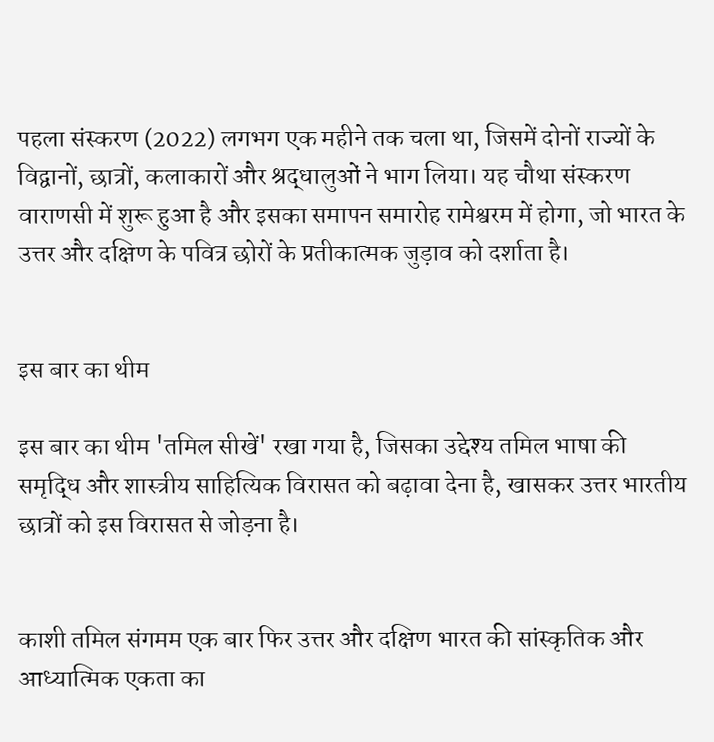पहला संस्करण (2022) लगभग एक महीने तक चला था, जिसमें दोनों राज्यों के विद्वानों, छात्रों, कलाकारों और श्रद्धालुओं ने भाग लिया। यह चौथा संस्करण वाराणसी में शुरू हुआ है और इसका समापन समारोह रामेश्वरम में होगा, जो भारत के उत्तर और दक्षिण के पवित्र छोरों के प्रतीकात्मक जुड़ाव को दर्शाता है।


इस बार का थीम

इस बार का थीम 'तमिल सीखें' रखा गया है, जिसका उद्देश्य तमिल भाषा की समृद्धि और शास्त्रीय साहित्यिक विरासत को बढ़ावा देना है, खासकर उत्तर भारतीय छात्रों को इस विरासत से जोड़ना है।


काशी तमिल संगमम एक बार फिर उत्तर और दक्षिण भारत की सांस्कृतिक और आध्यात्मिक एकता का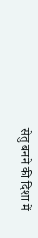सेतु बनने की दिशा में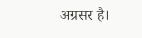अग्रसर है।